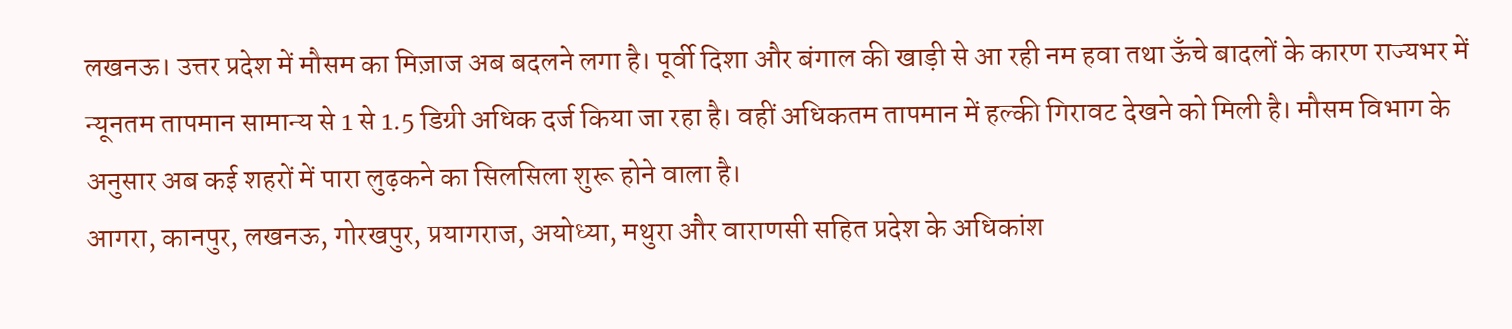लखनऊ। उत्तर प्रदेश में मौसम का मिज़ाज अब बदलने लगा है। पूर्वी दिशा और बंगाल की खाड़ी से आ रही नम हवा तथा ऊँचे बादलों के कारण राज्यभर में न्यूनतम तापमान सामान्य से 1 से 1.5 डिग्री अधिक दर्ज किया जा रहा है। वहीं अधिकतम तापमान में हल्की गिरावट देखने को मिली है। मौसम विभाग के अनुसार अब कई शहरों में पारा लुढ़कने का सिलसिला शुरू होने वाला है।
आगरा, कानपुर, लखनऊ, गोरखपुर, प्रयागराज, अयोध्या, मथुरा और वाराणसी सहित प्रदेश के अधिकांश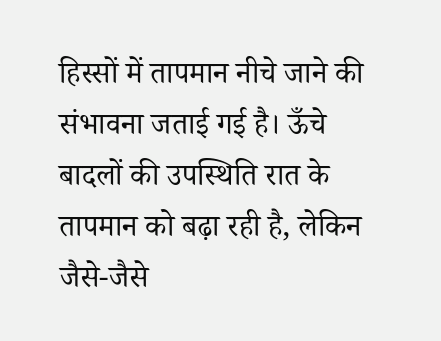हिस्सों में तापमान नीचे जाने की संभावना जताई गई है। ऊँचे बादलों की उपस्थिति रात के तापमान को बढ़ा रही है, लेकिन जैसे-जैसे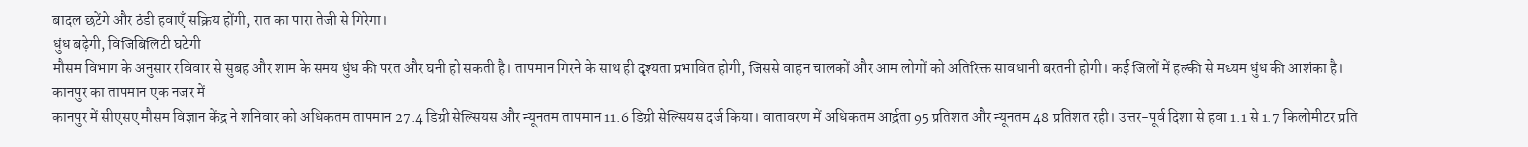बादल छटेंगे और ठंडी हवाएँ सक्रिय होंगी, रात का पारा तेजी से गिरेगा।
धुंध बढ़ेगी, विजिबिलिटी घटेगी
मौसम विभाग के अनुसार रविवार से सुबह और शाम के समय धुंध की परत और घनी हो सकती है। तापमान गिरने के साथ ही दृश्यता प्रभावित होगी, जिससे वाहन चालकों और आम लोगों को अतिरिक्त सावधानी बरतनी होगी। कई जिलों में हल्की से मध्यम धुंध की आशंका है।
कानपुर का तापमान एक नजर में
कानपुर में सीएसए मौसम विज्ञान केंद्र ने शनिवार को अधिकतम तापमान 27.4 डिग्री सेल्सियस और न्यूनतम तापमान 11.6 डिग्री सेल्सियस दर्ज किया। वातावरण में अधिकतम आर्द्रता 95 प्रतिशत और न्यूनतम 48 प्रतिशत रही। उत्तर-पूर्व दिशा से हवा 1.1 से 1.7 किलोमीटर प्रति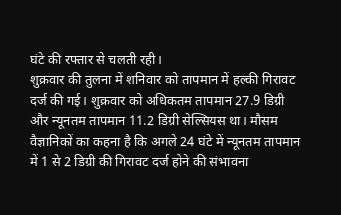घंटे की रफ्तार से चलती रही।
शुक्रवार की तुलना में शनिवार को तापमान में हल्की गिरावट दर्ज की गई। शुक्रवार को अधिकतम तापमान 27.9 डिग्री और न्यूनतम तापमान 11.2 डिग्री सेल्सियस था। मौसम वैज्ञानिकों का कहना है कि अगले 24 घंटे में न्यूनतम तापमान में 1 से 2 डिग्री की गिरावट दर्ज होने की संभावना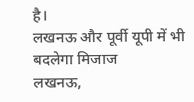है।
लखनऊ और पूर्वी यूपी में भी बदलेगा मिजाज
लखनऊ,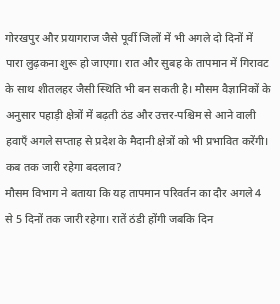गोरखपुर और प्रयागराज जैसे पूर्वी जिलों में भी अगले दो दिनों में पारा लुढ़कना शुरू हो जाएगा। रात और सुबह के तापमान में गिरावट के साथ शीतलहर जैसी स्थिति भी बन सकती है। मौसम वैज्ञानिकों के अनुसार पहाड़ी क्षेत्रों में बढ़ती ठंड और उत्तर-पश्चिम से आने वाली हवाएँ अगले सप्ताह से प्रदेश के मैदानी क्षेत्रों को भी प्रभावित करेंगी।
कब तक जारी रहेगा बदलाव?
मौसम विभाग ने बताया कि यह तापमान परिवर्तन का दौर अगले 4 से 5 दिनों तक जारी रहेगा। रातें ठंडी होंगी जबकि दिन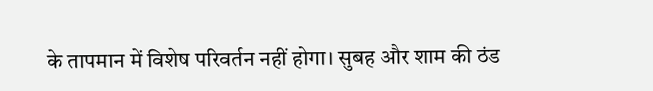के तापमान में विशेष परिवर्तन नहीं होगा। सुबह और शाम की ठंड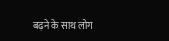बढ़ने के साथ लोग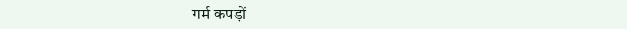गर्म कपड़ों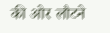की ओर लौटने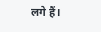लगे हैं।